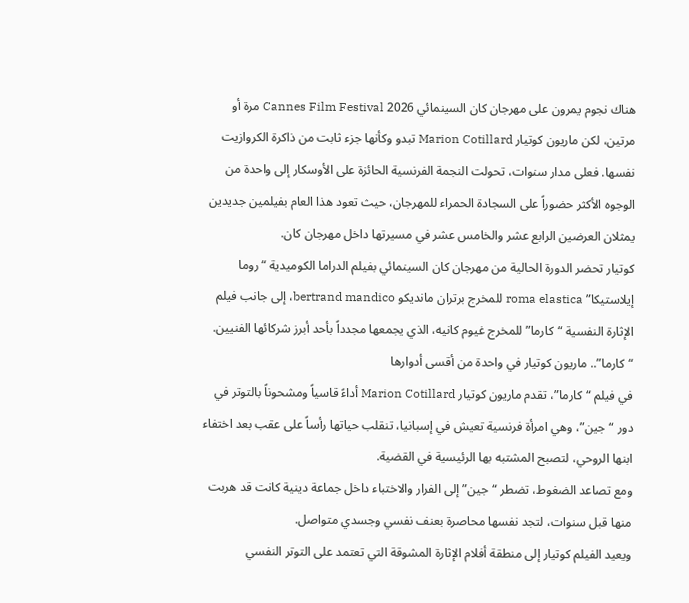هناك نجوم يمرون على مهرجان كان السينمائي 2026 Cannes Film Festival مرة أو مرتين، لكن ماريون كوتيار Marion Cotillard تبدو وكأنها جزء ثابت من ذاكرة الكروازيت نفسها. فعلى مدار سنوات، تحولت النجمة الفرنسية الحائزة على الأوسكار إلى واحدة من الوجوه الأكثر حضوراً على السجادة الحمراء للمهرجان، حيث تعود هذا العام بفيلمين جديدين يمثلان العرضين الرابع عشر والخامس عشر في مسيرتها داخل مهرجان كان.
كوتيار تحضر الدورة الحالية من مهرجان كان السينمائي بفيلم الدراما الكوميدية “روما إيلاستيكا” roma elastica للمخرج برتران مانديكو bertrand mandico، إلى جانب فيلم الإثارة النفسية “كارما” للمخرج غيوم كانيه، الذي يجمعها مجدداً بأحد أبرز شركائها الفنيين.
“كارما”.. ماريون كوتيار في واحدة من أقسى أدوارها
في فيلم “كارما”، تقدم ماريون كوتيار Marion Cotillard أداءً قاسياً ومشحوناً بالتوتر في دور “جين”، وهي امرأة فرنسية تعيش في إسبانيا، تنقلب حياتها رأساً على عقب بعد اختفاء ابنها الروحي، لتصبح المشتبه بها الرئيسية في القضية.
ومع تصاعد الضغوط، تضطر “جين” إلى الفرار والاختباء داخل جماعة دينية كانت قد هربت منها قبل سنوات، لتجد نفسها محاصرة بعنف نفسي وجسدي متواصل.
ويعيد الفيلم كوتيار إلى منطقة أفلام الإثارة المشوقة التي تعتمد على التوتر النفسي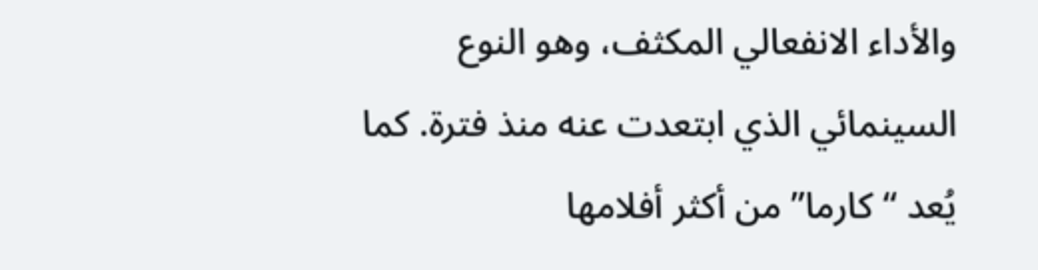والأداء الانفعالي المكثف، وهو النوع السينمائي الذي ابتعدت عنه منذ فترة. كما يُعد “كارما” من أكثر أفلامها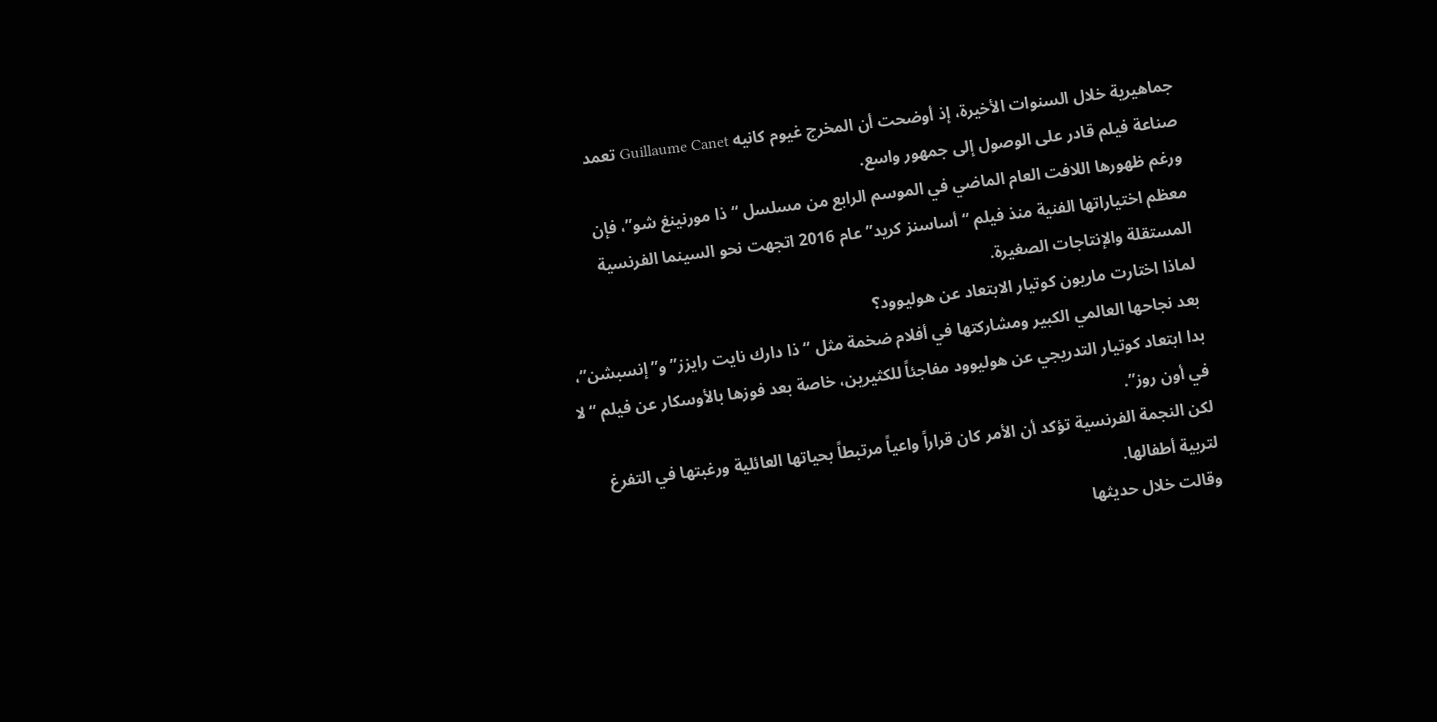جماهيرية خلال السنوات الأخيرة، إذ أوضحت أن المخرج غيوم كانيه Guillaume Canet تعمد صناعة فيلم قادر على الوصول إلى جمهور واسع.
ورغم ظهورها اللافت العام الماضي في الموسم الرابع من مسلسل “ذا مورنينغ شو”، فإن معظم اختياراتها الفنية منذ فيلم “أساسنز كريد” عام 2016 اتجهت نحو السينما الفرنسية المستقلة والإنتاجات الصغيرة.
لماذا اختارت ماريون كوتيار الابتعاد عن هوليوود؟
بعد نجاحها العالمي الكبير ومشاركتها في أفلام ضخمة مثل “ذا دارك نايت رايزز” و”إنسبشن”، بدا ابتعاد كوتيار التدريجي عن هوليوود مفاجئاً للكثيرين، خاصة بعد فوزها بالأوسكار عن فيلم “لا في أون روز”.
لكن النجمة الفرنسية تؤكد أن الأمر كان قراراً واعياً مرتبطاً بحياتها العائلية ورغبتها في التفرغ لتربية أطفالها.
وقالت خلال حديثها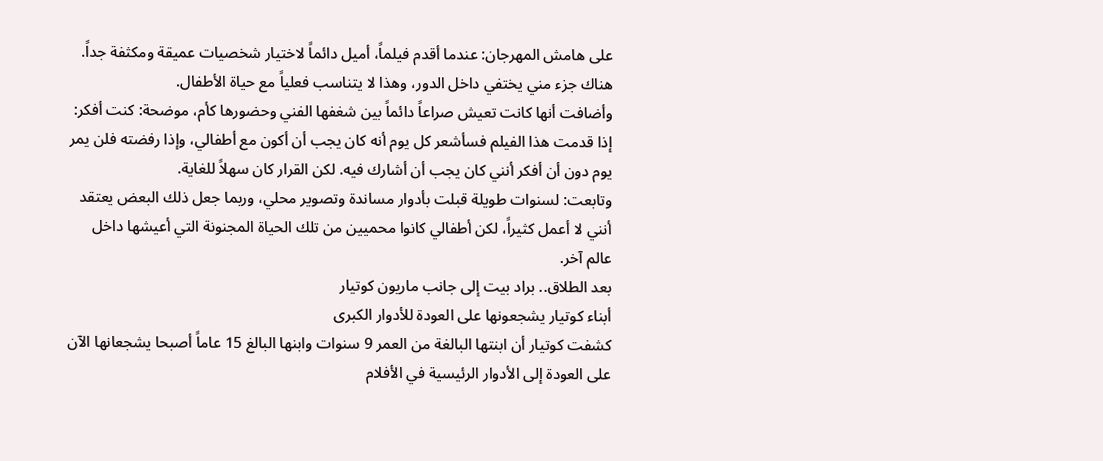على هامش المهرجان: عندما أقدم فيلماً، أميل دائماً لاختيار شخصيات عميقة ومكثفة جداً. هناك جزء مني يختفي داخل الدور، وهذا لا يتناسب فعلياً مع حياة الأطفال.
وأضافت أنها كانت تعيش صراعاً دائماً بين شغفها الفني وحضورها كأم، موضحة: كنت أفكر: إذا قدمت هذا الفيلم فسأشعر كل يوم أنه كان يجب أن أكون مع أطفالي، وإذا رفضته فلن يمر يوم دون أن أفكر أنني كان يجب أن أشارك فيه. لكن القرار كان سهلاً للغاية.
وتابعت: لسنوات طويلة قبلت بأدوار مساندة وتصوير محلي، وربما جعل ذلك البعض يعتقد أنني لا أعمل كثيراً، لكن أطفالي كانوا محميين من تلك الحياة المجنونة التي أعيشها داخل عالم آخر.
بعد الطلاق.. براد بيت إلى جانب ماريون كوتيار
أبناء كوتيار يشجعونها على العودة للأدوار الكبرى
كشفت كوتيار أن ابنتها البالغة من العمر 9 سنوات وابنها البالغ 15 عاماً أصبحا يشجعانها الآن على العودة إلى الأدوار الرئيسية في الأفلام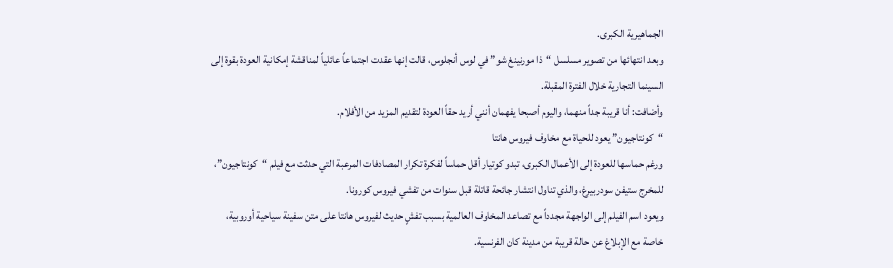الجماهيرية الكبرى.
وبعد انتهائها من تصوير مسلسل “ذا مورنينغ شو” في لوس أنجلوس، قالت إنها عقدت اجتماعاً عائلياً لمناقشة إمكانية العودة بقوة إلى السينما التجارية خلال الفترة المقبلة.
وأضافت: أنا قريبة جداً منهما، واليوم أصبحا يفهمان أنني أريد حقاً العودة لتقديم المزيد من الأفلام.
“كونتاجيون” يعود للحياة مع مخاوف فيروس هانتا
ورغم حماسها للعودة إلى الأعمال الكبرى، تبدو كوتيار أقل حماساً لفكرة تكرار المصادفات المرعبة التي حدثت مع فيلم “كونتاجيون”، للمخرج ستيفن سودربيرغ، والذي تناول انتشار جائحة قاتلة قبل سنوات من تفشي فيروس كورونا.
ويعود اسم الفيلم إلى الواجهة مجدداً مع تصاعد المخاوف العالمية بسبب تفشٍ حديث لفيروس هانتا على متن سفينة سياحية أوروبية، خاصة مع الإبلاغ عن حالة قريبة من مدينة كان الفرنسية.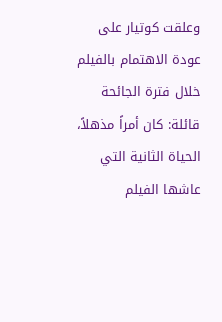وعلقت كوتيار على عودة الاهتمام بالفيلم خلال فترة الجائحة قائلة: كان أمراً مذهلاً، الحياة الثانية التي عاشها الفيلم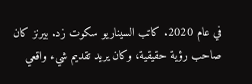في عام 2020. كاتب السيناريو سكوت زد. بيرنز كان صاحب رؤية حقيقية، وكان يريد تقديم شيء واقعي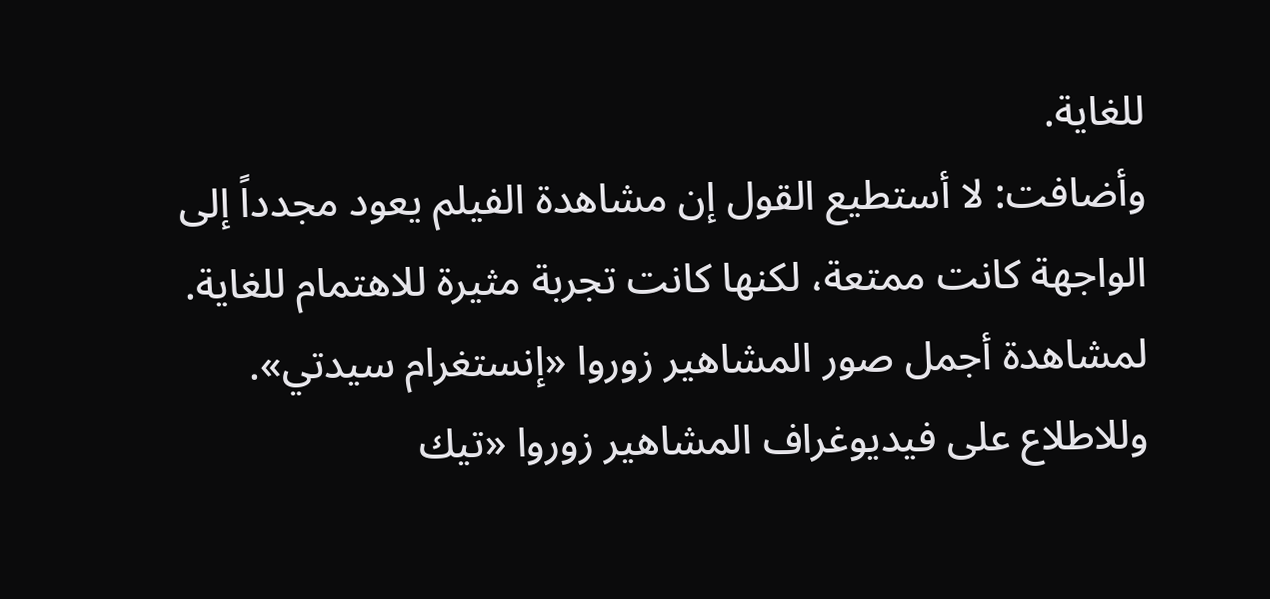للغاية.
وأضافت: لا أستطيع القول إن مشاهدة الفيلم يعود مجدداً إلى الواجهة كانت ممتعة، لكنها كانت تجربة مثيرة للاهتمام للغاية.
لمشاهدة أجمل صور المشاهير زوروا «إنستغرام سيدتي».
وللاطلاع على فيديوغراف المشاهير زوروا «تيك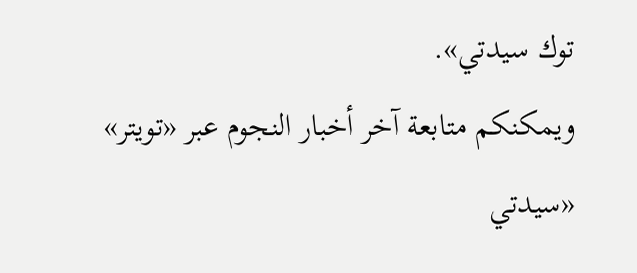توك سيدتي».
ويمكنكم متابعة آخر أخبار النجوم عبر «تويتر» «سيدتي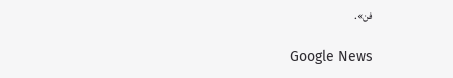فن».

Google News